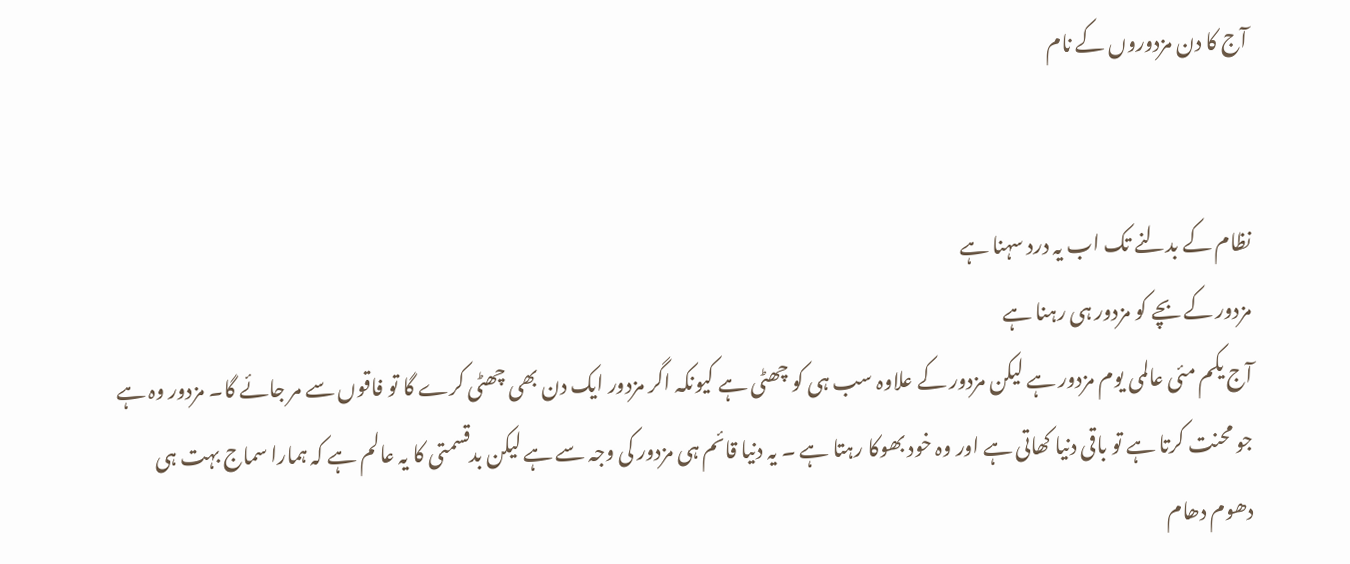آج کا دن مزدوروں کے نام


نظام کے بدلنے تک اب یہ درد سہنا ہے
مزدور کے بچے کو مزدور ہی رہنا ہے
آج یکم مئی عالمی یوم مزدور ہے لیکن مزدور کے علاوہ سب ہی کو چھٹی ہے کیونکہ اگر مزدور ایک دن بھی چھٹی کرے گا تو فاقوں سے مر جائے گا۔ مزدور وہ ہے جو محنت کرتا ہے تو باقی دنیا کھاتی ہے اور وہ خود بھوکا رہتا ہے ۔ یہ دنیا قائم ہی مزدور کی وجہ سے ہے لیکن بدقسمتی کا یہ عالم ہے کہ ہمارا سماج بہت ہی دھوم دھام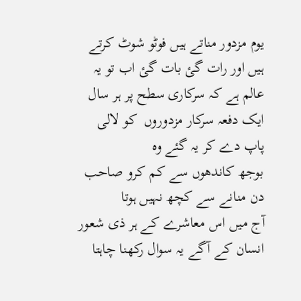یوم مزدور مناتے ہیں فوٹو شوٹ کرتے ہیں اور رات گئ بات گئ اب تو یہ عالم ہے کہ سرکاری سطح پر ہر سال ایک دفعہ سرکار مزدوروں  کو لالی پاپ دے کر یہ گئے وہ
بوجھ کاندھوں سے کم کرو صاحب
دن منانے سے کچھ نہیں ہوتا
آج میں اس معاشرے کے ہر ذی شعور انسان کے آگے یہ سوال رکھنا چاہتا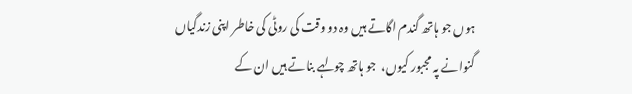ہوں جو ہاتھ گندم اگاتے ہیں وہ دو وقت کی روٹی کی خاطر اپنی زندگیاں گنوانے پہ مجبور کیوں،  جو ہاتھ چولہے بناتے ہیں ان کے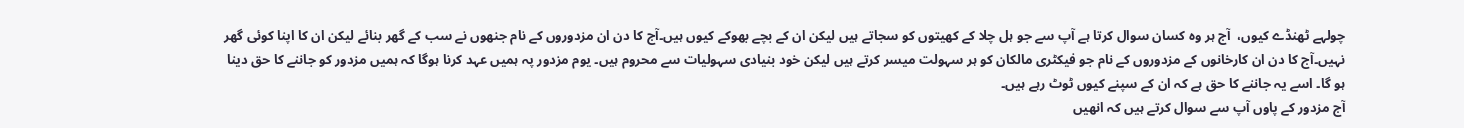چولہے ٹھنڈے کیوں،  آج ہر وہ کسان سوال کرتا ہے آپ سے جو ہل چلا کے کھیتوں کو سجاتے ہیں لیکن ان کے بچے بھوکے کیوں ہیں۔آج کا دن ان مزدوروں کے نام جنھوں نے سب کے گھر بنائے لیکن ان کا اپنا کوئی گھر نہیں۔آج کا دن ان کارخانوں کے مزدوروں کے نام جو فیکٹری مالکان کو ہر سہولت میسر کرتے ہیں لیکن خود بنیادی سہولیات سے محروم ہیں۔ یوم مزدور پہ ہمیں عہد کرنا ہوگا کہ ہمیں مزدور کو جاننے کا حق دینا ہو گا۔ اسے یہ جاننے کا حق ہے کہ ان کے سپنے کیوں ٹوٹ رہے ہیں۔
آج مزدور کے پاوں آپ سے سوال کرتے ہیں کہ انھیں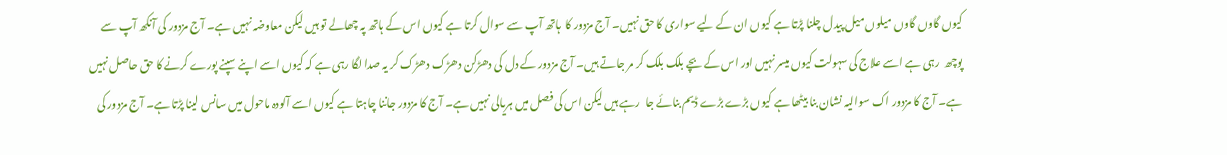کیوں گاوں گاوں میلوں میل پیدل چلنا پڑتا ہے کیوں ان کے لیے سواری کا حق نہیں۔ آج مزدور کا  ہاتھ آپ سے سوال کرتا ہے کیوں اس کے ہاتھ پہ چھالے تو ہیں لیکن معاوضہ نہیں ہے۔ آج مزدور کی آنکھ آپ سے پوچھ  رہی ہے اسے علاج کی سہولت کیوں میسر نہیں اور اس کے بچے بلک بلک کر مر جاتے ہیں۔ آج مزدور کے دل کی دھڑکن دھڑک دھڑک کر یہ صدا لگا رہی ہے کہ کیوں اسے اپنے سپنے پورے کرنے کا حق حاصل نہیں ہے۔ آج کا مزدور اک سوالیہ نشان بنا بیٹھا ہے کیوں بڑے بڑے ڈیم بنائے جا  رہے ہیں لیکن اس کی فصل میں ہریالی نہیں ہے۔ آج کا مزدور جاننا چاہتا ہے کیوں اسے آلودہ ماحول میں سانس لینا پڑتا ہے۔ آج مزدور کی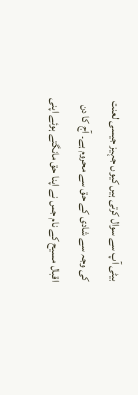بیٹی آپ سے سوال کرتی ہیں کیوں جہیز جیسی لعنت کی وجہ سے شادی کے حق سے محروم ہے۔ آج کا دن اقبال مسیح کے نام جس نے اپنا حق مانگتے ہوئے اپنی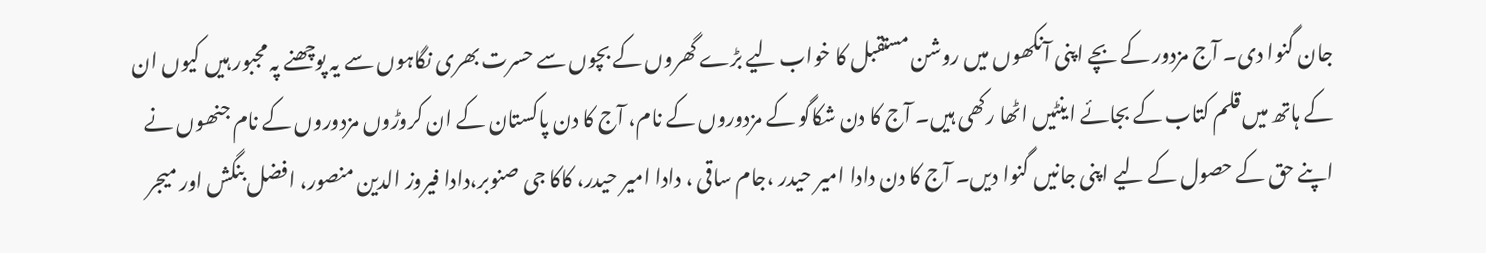جان گنوا دی۔ آج مزدور کے بچے اپنی آنکھوں میں روشن مستقبل کا خواب لیے بڑے گھروں کے بچوں سے حسرت بھری نگاہوں سے یہ پوچھنے پہ مجبور ہیں کیوں ان کے ہاتھ میں قلم کتاب کے بجائے اینٹیں اٹھا رکھی ہیں۔ آج کا دن شکاگو کے مزدوروں کے نام، آج کا دن پاکستان کے ان کروڑوں مزدوروں کے نام جنھوں نے اپنے حق کے حصول کے لیے اپنی جانیں گنوا دیں۔ آج کا دن دادا امیر حیدر ،جام ساقی ، دادا امیر حیدر، کاکا جی صنوبر،دادا فیروز الدین منصور، افضل بنگش اور میجر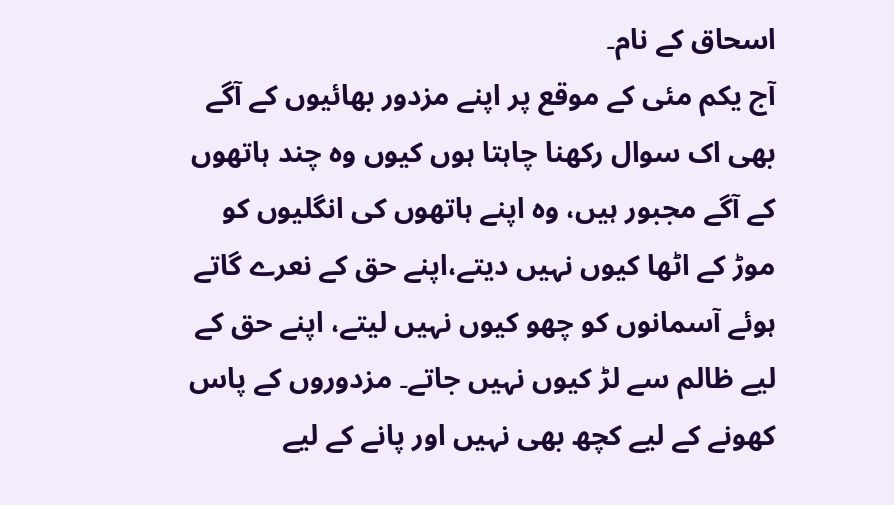اسحاق کے نام۔
آج یکم مئی کے موقع پر اپنے مزدور بھائیوں کے آگے بھی اک سوال رکھنا چاہتا ہوں کیوں وہ چند ہاتھوں کے آگے مجبور ہیں، وہ اپنے ہاتھوں کی انگلیوں کو موڑ کے اٹھا کیوں نہیں دیتے،اپنے حق کے نعرے گاتے ہوئے آسمانوں کو چھو کیوں نہیں لیتے، اپنے حق کے لیے ظالم سے لڑ کیوں نہیں جاتے۔ مزدوروں کے پاس کھونے کے لیے کچھ بھی نہیں اور پانے کے لیے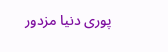پوری دنیا مزدور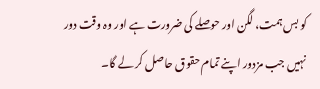کو بس ہمت، لگن اور حوصلے کی ضرورت ہے اور وہ وقت دور نہیں جب مزدور اپنے تمام حقوق حاصل کر لے گا۔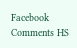Facebook Comments HS